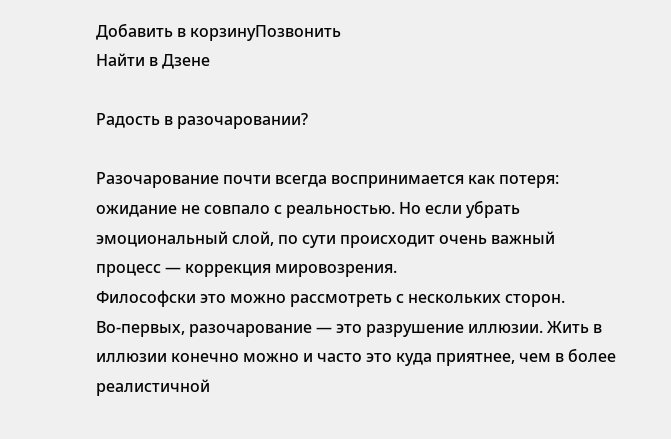Добавить в корзинуПозвонить
Найти в Дзене

Радость в разочаровании?

Разочарование почти всегда воспринимается как потеря: ожидание не совпало с реальностью. Но если убрать эмоциональный слой, по сути происходит очень важный процесс — коррекция мировозрения.
Философски это можно рассмотреть с нескольких сторон.
Во-первых, разочарование — это разрушение иллюзии. Жить в иллюзии конечно можно и часто это куда приятнее, чем в более реалистичной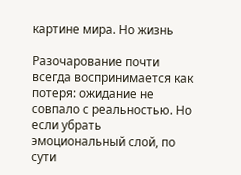картине мира. Но жизнь

Разочарование почти всегда воспринимается как потеря: ожидание не совпало с реальностью. Но если убрать эмоциональный слой, по сути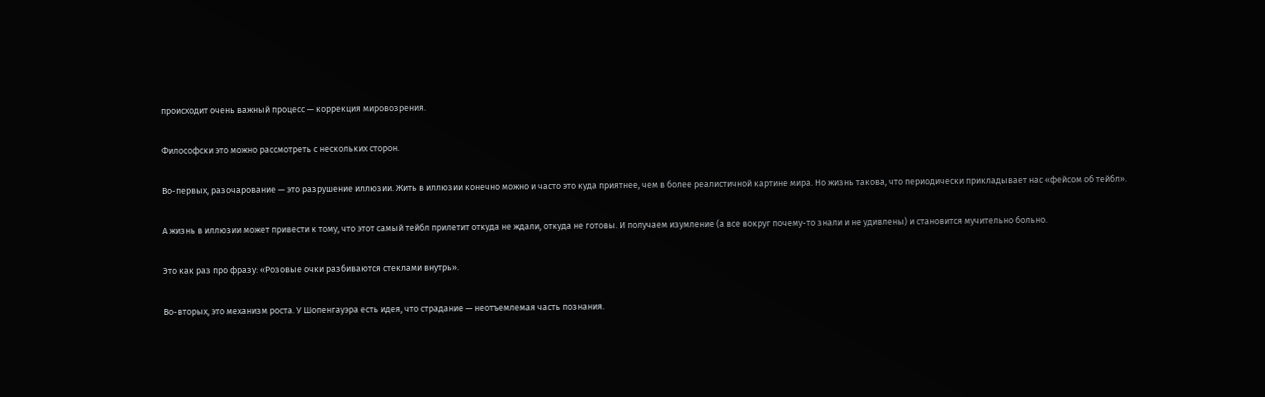происходит очень важный процесс — коррекция мировозрения.

Философски это можно рассмотреть с нескольких сторон.

Во-первых, разочарование — это разрушение иллюзии. Жить в иллюзии конечно можно и часто это куда приятнее, чем в более реалистичной картине мира. Но жизнь такова, что периодически прикладывает нас «фейсом об тейбл».

А жизнь в иллюзии может привести к тому, что этот самый тейбл прилетит откуда не ждали, откуда не готовы. И получаем изумление (а все вокруг почему-то знали и не удивлены) и становится мучительно больно.

Это как раз про фразу: «Розовые очки разбиваются стеклами внутрь».

Во-вторых, это механизм роста. У Шопенгауэра есть идея, что страдание — неотъемлемая часть познания.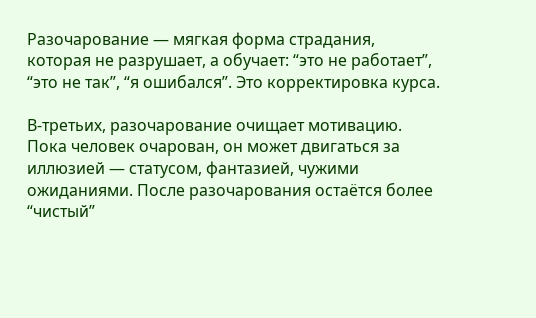Разочарование — мягкая форма страдания, которая не разрушает, а обучает: “это не работает”, “это не так”, “я ошибался”. Это корректировка курса.

В-третьих, разочарование очищает мотивацию. Пока человек очарован, он может двигаться за иллюзией — статусом, фантазией, чужими ожиданиями. После разочарования остаётся более “чистый”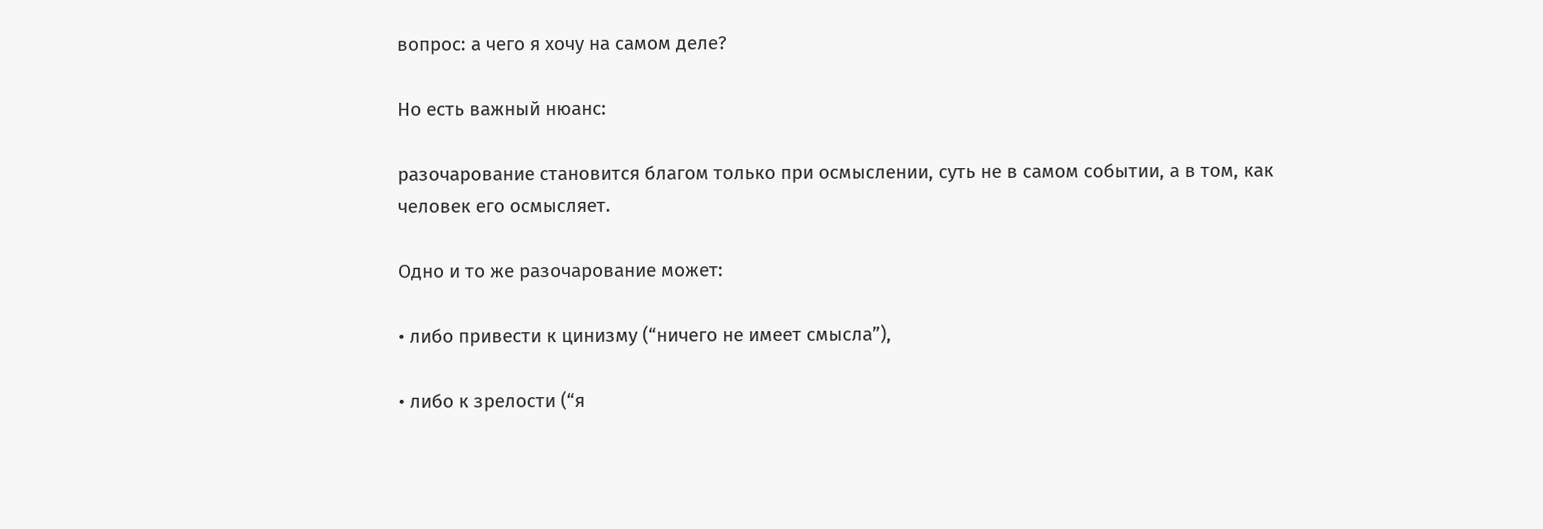вопрос: а чего я хочу на самом деле?

Но есть важный нюанс:

разочарование становится благом только при осмыслении, суть не в самом событии, а в том, как человек его осмысляет.

Одно и то же разочарование может:

• либо привести к цинизму (“ничего не имеет смысла”),

• либо к зрелости (“я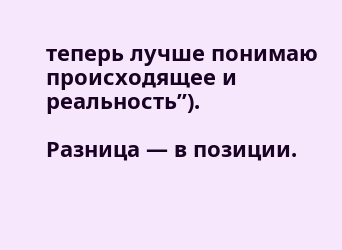теперь лучше понимаю происходящее и реальность”).

Разница — в позиции.